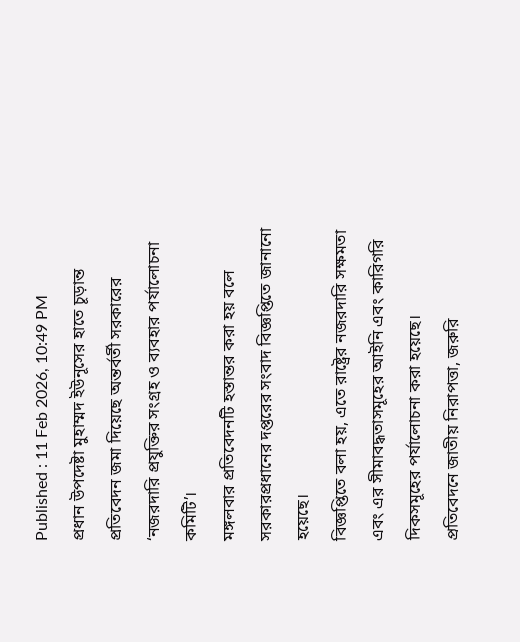Published : 11 Feb 2026, 10:49 PM
প্রধান উপদেষ্টা মুহাম্মদ ইউনূসের হাতে চূড়ান্ত প্রতিবেদন জমা দিয়েছে অন্তর্বর্তী সরকারের ‘নজরদারি প্রযুক্তির সংগ্রহ ও ব্যবহার পর্যালোচনা কমিটি’।
মঙ্গলবার প্রতিবেদনটি হস্তান্তর করা হয় বলে সরকারপ্রধানের দপ্তরের সংবাদ বিজ্ঞপ্তিতে জানানো হয়েছে।
বিজ্ঞপ্তিতে বলা হয়, এতে রাষ্ট্রের নজরদারি সক্ষমতা এবং এর সীমাবদ্ধতাসমূহের আইনি এবং কারিগরি দিকসমূহের পর্যালোচনা করা হয়েছে।
প্রতিবেদনে জাতীয় নিরাপত্তা, জরুরি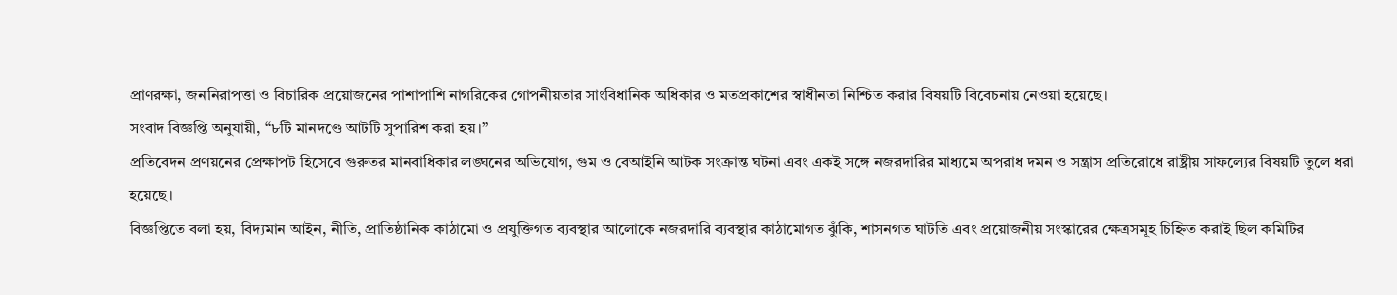প্রাণরক্ষা, জননিরাপত্তা ও বিচারিক প্রয়োজনের পাশাপাশি নাগরিকের গোপনীয়তার সাংবিধানিক অধিকার ও মতপ্রকাশের স্বাধীনতা নিশ্চিত করার বিষয়টি বিবেচনায় নেওয়া হয়েছে।
সংবাদ বিজ্ঞপ্তি অনুযায়ী, “৮টি মানদণ্ডে আটটি সুপারিশ করা হয়।”
প্রতিবেদন প্রণয়নের প্রেক্ষাপট হিসেবে গুরুতর মানবাধিকার লঙ্ঘনের অভিযোগ, গুম ও বেআইনি আটক সংক্রান্ত ঘটনা এবং একই সঙ্গে নজরদারির মাধ্যমে অপরাধ দমন ও সন্ত্রাস প্রতিরোধে রাষ্ট্রীয় সাফল্যের বিষয়টি তুলে ধরা হয়েছে।
বিজ্ঞপ্তিতে বলা হয়, বিদ্যমান আইন, নীতি, প্রাতিষ্ঠানিক কাঠামো ও প্রযুক্তিগত ব্যবস্থার আলোকে নজরদারি ব্যবস্থার কাঠামোগত ঝুঁকি, শাসনগত ঘাটতি এবং প্রয়োজনীয় সংস্কারের ক্ষেত্রসমূহ চিহ্নিত করাই ছিল কমিটির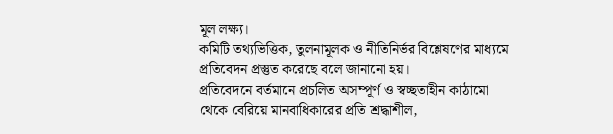মূল লক্ষ্য।
কমিটি তথ্যভিত্তিক, তুলনামূলক ও নীতিনির্ভর বিশ্লেষণের মাধ্যমে প্রতিবেদন প্রস্তুত করেছে বলে জানানো হয়।
প্রতিবেদনে বর্তমানে প্রচলিত অসম্পূর্ণ ও স্বচ্ছতাহীন কাঠামো থেকে বেরিয়ে মানবাধিকারের প্রতি শ্রদ্ধাশীল,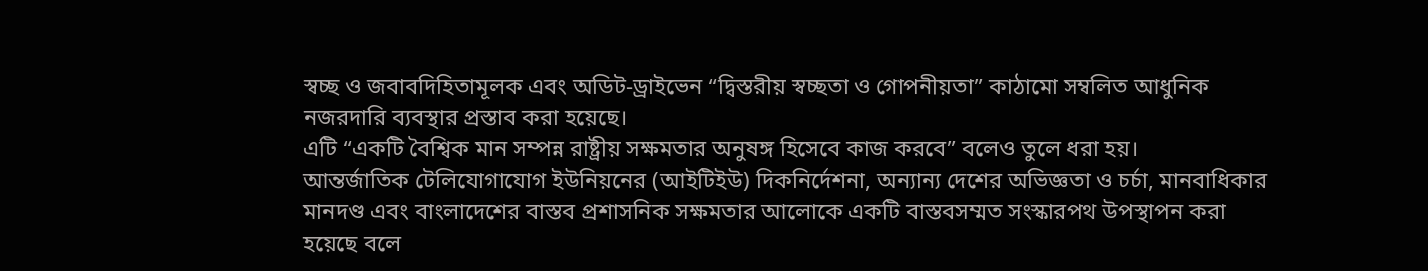স্বচ্ছ ও জবাবদিহিতামূলক এবং অডিট-ড্রাইভেন “দ্বিস্তরীয় স্বচ্ছতা ও গোপনীয়তা” কাঠামো সম্বলিত আধুনিক নজরদারি ব্যবস্থার প্রস্তাব করা হয়েছে।
এটি “একটি বৈশ্বিক মান সম্পন্ন রাষ্ট্রীয় সক্ষমতার অনুষঙ্গ হিসেবে কাজ করবে” বলেও তুলে ধরা হয়।
আন্তর্জাতিক টেলিযোগাযোগ ইউনিয়নের (আইটিইউ) দিকনির্দেশনা, অন্যান্য দেশের অভিজ্ঞতা ও চর্চা, মানবাধিকার মানদণ্ড এবং বাংলাদেশের বাস্তব প্রশাসনিক সক্ষমতার আলোকে একটি বাস্তবসম্মত সংস্কারপথ উপস্থাপন করা হয়েছে বলে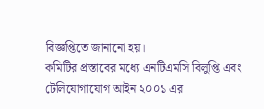বিজ্ঞপ্তিতে জানানো হয়।
কমিটির প্রস্তাবের মধ্যে এনটিএমসি বিলুপ্তি এবং টেলিযোগাযোগ আইন ২০০১ এর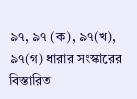৯৭, ৯৭ (ক), ৯৭(খ), ৯৭(গ) ধারার সংস্কারের বিস্তারিত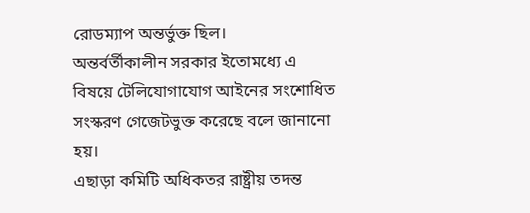রোডম্যাপ অন্তর্ভুক্ত ছিল।
অন্তর্বর্তীকালীন সরকার ইতোমধ্যে এ বিষয়ে টেলিযোগাযোগ আইনের সংশোধিত সংস্করণ গেজেটভুক্ত করেছে বলে জানানো হয়।
এছাড়া কমিটি অধিকতর রাষ্ট্রীয় তদন্ত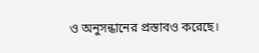ও অনুসন্ধানের প্রস্তাবও করেছে।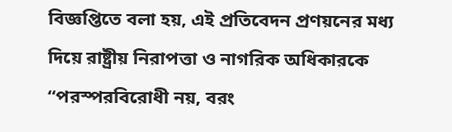বিজ্ঞপ্তিতে বলা হয়, এই প্রতিবেদন প্রণয়নের মধ্য দিয়ে রাষ্ট্রীয় নিরাপত্তা ও নাগরিক অধিকারকে “পরস্পরবিরোধী নয়, বরং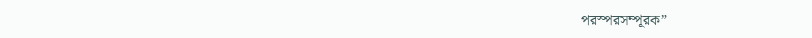পরস্পরসম্পূরক”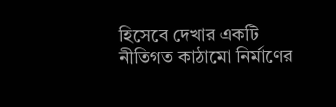হিসেবে দেখার একটি নীতিগত কাঠামো নির্মাণের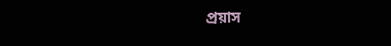প্রয়াস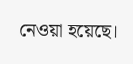নেওয়া হয়েছে।